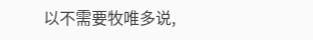以不需要牧唯多说,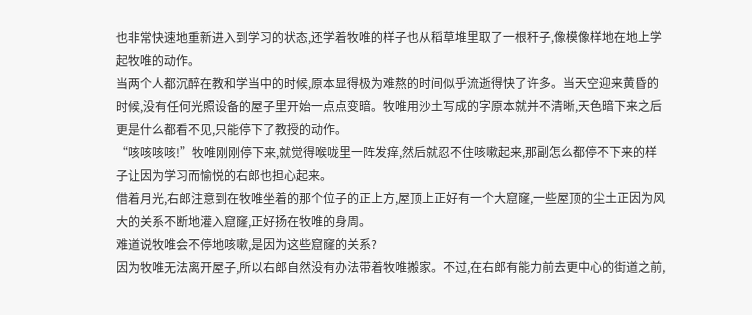也非常快速地重新进入到学习的状态,还学着牧唯的样子也从稻草堆里取了一根秆子,像模像样地在地上学起牧唯的动作。
当两个人都沉醉在教和学当中的时候,原本显得极为难熬的时间似乎流逝得快了许多。当天空迎来黄昏的时候,没有任何光照设备的屋子里开始一点点变暗。牧唯用沙土写成的字原本就并不清晰,天色暗下来之后更是什么都看不见,只能停下了教授的动作。
“咳咳咳咳!”牧唯刚刚停下来,就觉得喉咙里一阵发痒,然后就忍不住咳嗽起来,那副怎么都停不下来的样子让因为学习而愉悦的右郎也担心起来。
借着月光,右郎注意到在牧唯坐着的那个位子的正上方,屋顶上正好有一个大窟窿,一些屋顶的尘土正因为风大的关系不断地灌入窟窿,正好扬在牧唯的身周。
难道说牧唯会不停地咳嗽,是因为这些窟窿的关系?
因为牧唯无法离开屋子,所以右郎自然没有办法带着牧唯搬家。不过,在右郎有能力前去更中心的街道之前,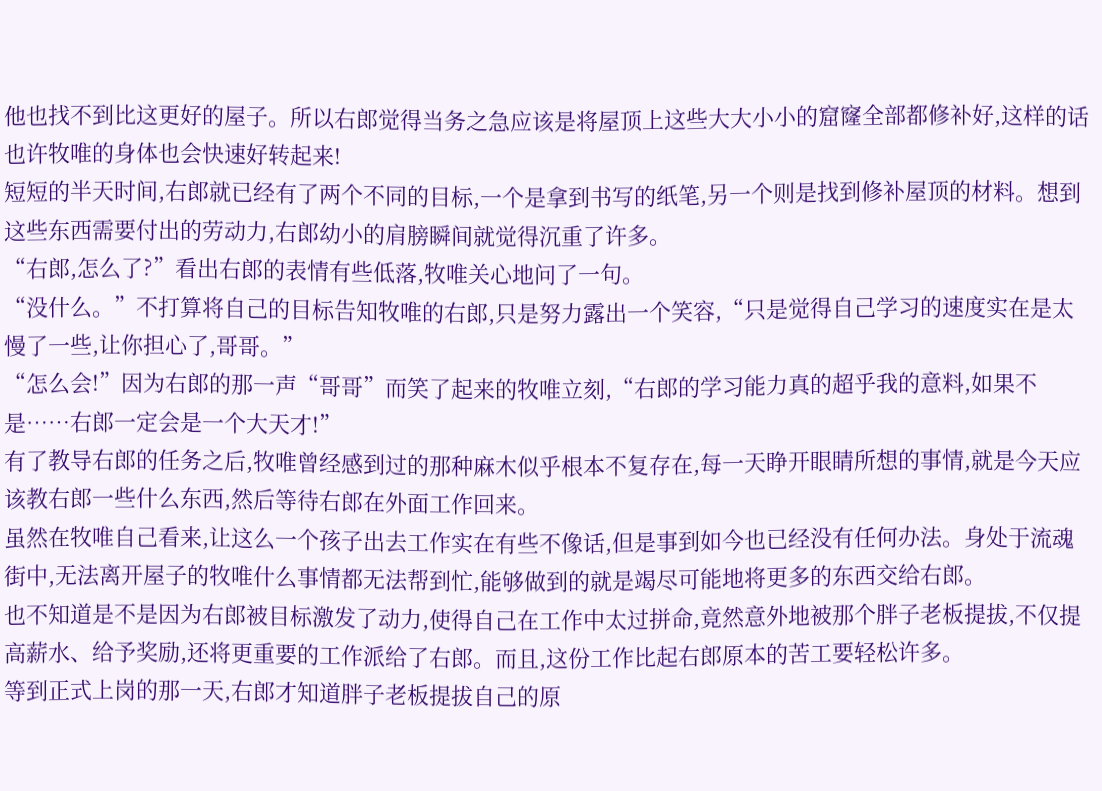他也找不到比这更好的屋子。所以右郎觉得当务之急应该是将屋顶上这些大大小小的窟窿全部都修补好,这样的话也许牧唯的身体也会快速好转起来!
短短的半天时间,右郎就已经有了两个不同的目标,一个是拿到书写的纸笔,另一个则是找到修补屋顶的材料。想到这些东西需要付出的劳动力,右郎幼小的肩膀瞬间就觉得沉重了许多。
“右郎,怎么了?”看出右郎的表情有些低落,牧唯关心地问了一句。
“没什么。”不打算将自己的目标告知牧唯的右郎,只是努力露出一个笑容,“只是觉得自己学习的速度实在是太慢了一些,让你担心了,哥哥。”
“怎么会!”因为右郎的那一声“哥哥”而笑了起来的牧唯立刻,“右郎的学习能力真的超乎我的意料,如果不是……右郎一定会是一个大天才!”
有了教导右郎的任务之后,牧唯曾经感到过的那种麻木似乎根本不复存在,每一天睁开眼睛所想的事情,就是今天应该教右郎一些什么东西,然后等待右郎在外面工作回来。
虽然在牧唯自己看来,让这么一个孩子出去工作实在有些不像话,但是事到如今也已经没有任何办法。身处于流魂街中,无法离开屋子的牧唯什么事情都无法帮到忙,能够做到的就是竭尽可能地将更多的东西交给右郎。
也不知道是不是因为右郎被目标激发了动力,使得自己在工作中太过拼命,竟然意外地被那个胖子老板提拔,不仅提高薪水、给予奖励,还将更重要的工作派给了右郎。而且,这份工作比起右郎原本的苦工要轻松许多。
等到正式上岗的那一天,右郎才知道胖子老板提拔自己的原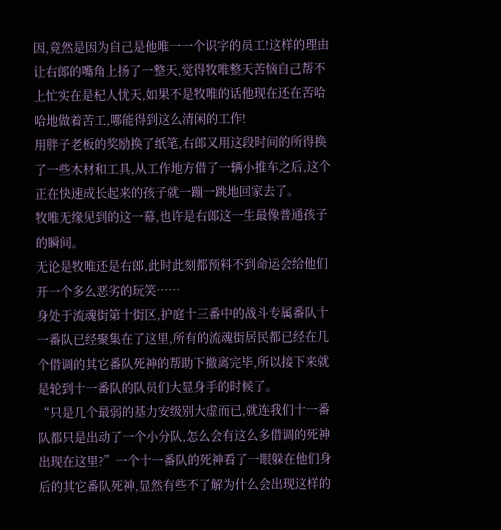因,竟然是因为自己是他唯一一个识字的员工!这样的理由让右郎的嘴角上扬了一整天,觉得牧唯整天苦恼自己帮不上忙实在是杞人忧天,如果不是牧唯的话他现在还在苦哈哈地做着苦工,哪能得到这么清闲的工作!
用胖子老板的奖励换了纸笔,右郎又用这段时间的所得换了一些木材和工具,从工作地方借了一辆小推车之后,这个正在快速成长起来的孩子就一蹦一跳地回家去了。
牧唯无缘见到的这一幕,也许是右郎这一生最像普通孩子的瞬间。
无论是牧唯还是右郎,此时此刻都预料不到命运会给他们开一个多么恶劣的玩笑……
身处于流魂街第十街区,护庭十三番中的战斗专属番队十一番队已经聚集在了这里,所有的流魂街居民都已经在几个借调的其它番队死神的帮助下撤离完毕,所以接下来就是轮到十一番队的队员们大显身手的时候了。
“只是几个最弱的基力安级别大虚而已,就连我们十一番队都只是出动了一个小分队,怎么会有这么多借调的死神出现在这里?”一个十一番队的死神看了一眼躲在他们身后的其它番队死神,显然有些不了解为什么会出现这样的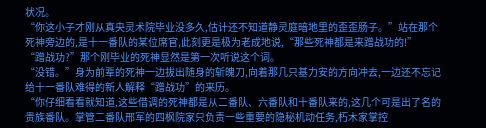状况。
“你这小子才刚从真央灵术院毕业没多久,估计还不知道静灵庭暗地里的歪歪肠子。”站在那个死神旁边的,是十一番队的某位席官,此刻更是极为老成地说,“那些死神都是来蹭战功的!”
“蹭战功?”那个刚毕业的死神显然是第一次听说这个词。
“没错。”身为前辈的死神一边拔出随身的斩魄刀,向着那几只基力安的方向冲去,一边还不忘记给十一番队难得的新人解释“蹭战功”的来历。
“你仔细看看就知道,这些借调的死神都是从二番队、六番队和十番队来的,这几个可是出了名的贵族番队。掌管二番队邢军的四枫院家只负责一些重要的隐秘机动任务,朽木家掌控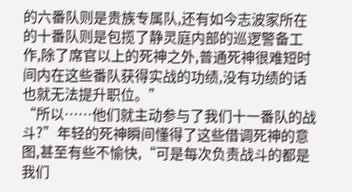的六番队则是贵族专属队,还有如今志波家所在的十番队则是包揽了静灵庭内部的巡逻警备工作,除了席官以上的死神之外,普通死神很难短时间内在这些番队获得实战的功绩,没有功绩的话也就无法提升职位。”
“所以……他们就主动参与了我们十一番队的战斗?”年轻的死神瞬间懂得了这些借调死神的意图,甚至有些不愉快,“可是每次负责战斗的都是我们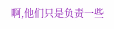啊,他们只是负责一些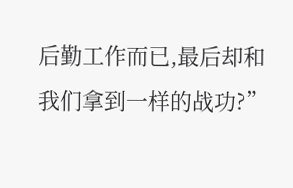后勤工作而已,最后却和我们拿到一样的战功?”